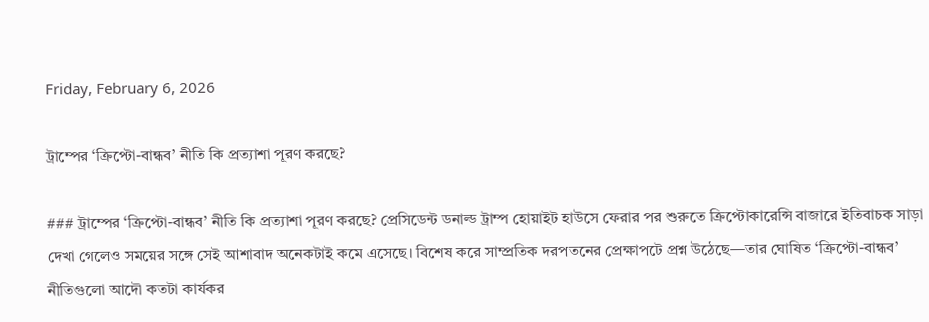Friday, February 6, 2026

ট্রাম্পের ‘ক্রিপ্টো-বান্ধব’ নীতি কি প্রত্যাশা পূরণ করছে?

### ট্রাম্পের ‘ক্রিপ্টো-বান্ধব’ নীতি কি প্রত্যাশা পূরণ করছে? প্রেসিডেন্ট ডনাল্ড ট্রাম্প হোয়াইট হাউসে ফেরার পর শুরুতে ক্রিপ্টোকারেন্সি বাজারে ইতিবাচক সাড়া দেখা গেলেও সময়ের সঙ্গে সেই আশাবাদ অনেকটাই কমে এসেছে। বিশেষ করে সাম্প্রতিক দরপতনের প্রেক্ষাপটে প্রশ্ন উঠেছে—তার ঘোষিত ‘ক্রিপ্টো-বান্ধব’ নীতিগুলো আদৌ কতটা কার্যকর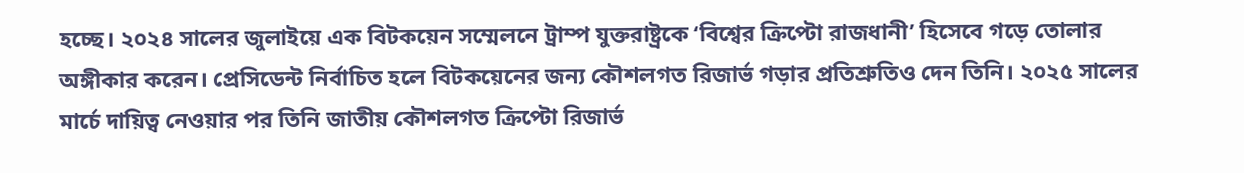হচ্ছে। ২০২৪ সালের জুলাইয়ে এক বিটকয়েন সম্মেলনে ট্রাম্প যুক্তরাষ্ট্রকে ‘বিশ্বের ক্রিপ্টো রাজধানী’ হিসেবে গড়ে তোলার অঙ্গীকার করেন। প্রেসিডেন্ট নির্বাচিত হলে বিটকয়েনের জন্য কৌশলগত রিজার্ভ গড়ার প্রতিশ্রুতিও দেন তিনি। ২০২৫ সালের মার্চে দায়িত্ব নেওয়ার পর তিনি জাতীয় কৌশলগত ক্রিপ্টো রিজার্ভ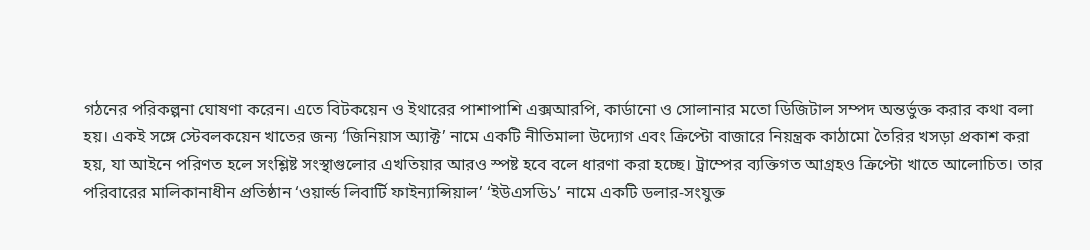গঠনের পরিকল্পনা ঘোষণা করেন। এতে বিটকয়েন ও ইথারের পাশাপাশি এক্সআরপি, কার্ডানো ও সোলানার মতো ডিজিটাল সম্পদ অন্তর্ভুক্ত করার কথা বলা হয়। একই সঙ্গে স্টেবলকয়েন খাতের জন্য ‘জিনিয়াস অ্যাক্ট’ নামে একটি নীতিমালা উদ্যোগ এবং ক্রিপ্টো বাজারে নিয়ন্ত্রক কাঠামো তৈরির খসড়া প্রকাশ করা হয়, যা আইনে পরিণত হলে সংশ্লিষ্ট সংস্থাগুলোর এখতিয়ার আরও স্পষ্ট হবে বলে ধারণা করা হচ্ছে। ট্রাম্পের ব্যক্তিগত আগ্রহও ক্রিপ্টো খাতে আলোচিত। তার পরিবারের মালিকানাধীন প্রতিষ্ঠান ‘ওয়ার্ল্ড লিবার্টি ফাইন্যান্সিয়াল’ ‘ইউএসডি১’ নামে একটি ডলার-সংযুক্ত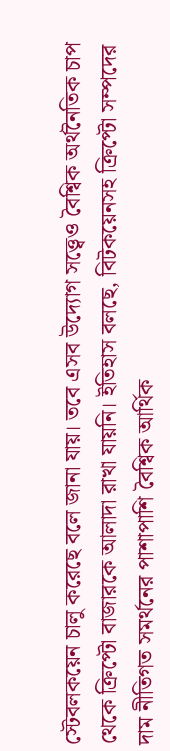স্টেবলকয়েন চালু করেছে বলে জানা যায়। তবে এসব উদ্যোগ সত্ত্বেও বৈশ্বিক অর্থনৈতিক চাপ থেকে ক্রিপ্টো বাজারকে আলাদা রাখা যায়নি। ইতিহাস বলছে, বিটকয়েনসহ ক্রিপ্টো সম্পদের দাম নীতিগত সমর্থনের পাশাপাশি বৈশ্বিক আর্থিক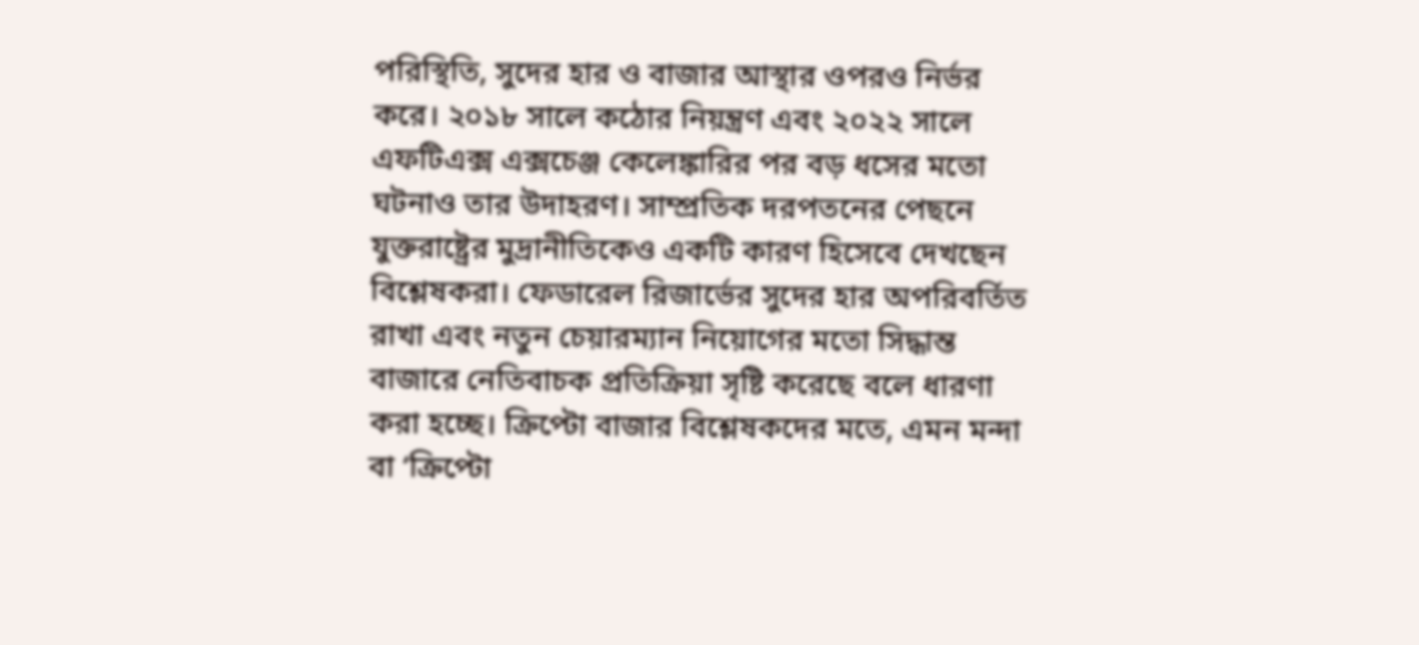পরিস্থিতি, সুদের হার ও বাজার আস্থার ওপরও নির্ভর করে। ২০১৮ সালে কঠোর নিয়ন্ত্রণ এবং ২০২২ সালে এফটিএক্স এক্সচেঞ্জ কেলেঙ্কারির পর বড় ধসের মতো ঘটনাও তার উদাহরণ। সাম্প্রতিক দরপতনের পেছনে যুক্তরাষ্ট্রের মুদ্রানীতিকেও একটি কারণ হিসেবে দেখছেন বিশ্লেষকরা। ফেডারেল রিজার্ভের সুদের হার অপরিবর্তিত রাখা এবং নতুন চেয়ারম্যান নিয়োগের মতো সিদ্ধান্ত বাজারে নেতিবাচক প্রতিক্রিয়া সৃষ্টি করেছে বলে ধারণা করা হচ্ছে। ক্রিপ্টো বাজার বিশ্লেষকদের মতে, এমন মন্দা বা ‘ক্রিপ্টো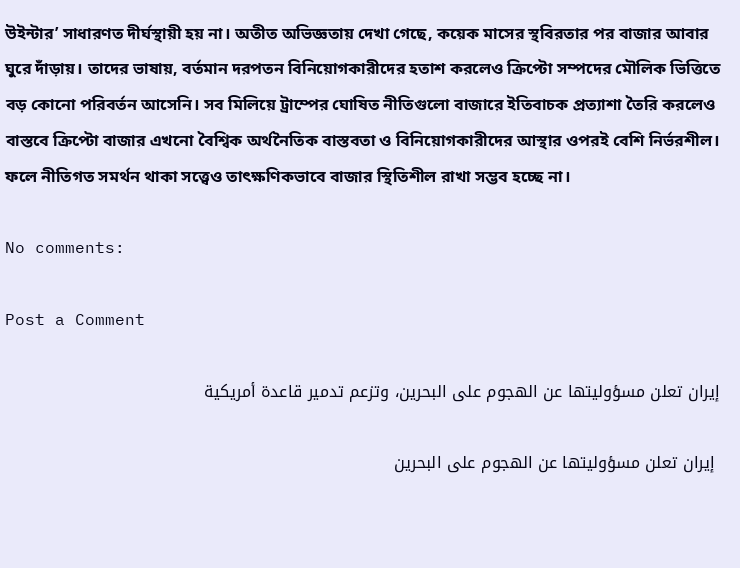উইন্টার’ সাধারণত দীর্ঘস্থায়ী হয় না। অতীত অভিজ্ঞতায় দেখা গেছে, কয়েক মাসের স্থবিরতার পর বাজার আবার ঘুরে দাঁড়ায়। তাদের ভাষায়, বর্তমান দরপতন বিনিয়োগকারীদের হতাশ করলেও ক্রিপ্টো সম্পদের মৌলিক ভিত্তিতে বড় কোনো পরিবর্তন আসেনি। সব মিলিয়ে ট্রাম্পের ঘোষিত নীতিগুলো বাজারে ইতিবাচক প্রত্যাশা তৈরি করলেও বাস্তবে ক্রিপ্টো বাজার এখনো বৈশ্বিক অর্থনৈতিক বাস্তবতা ও বিনিয়োগকারীদের আস্থার ওপরই বেশি নির্ভরশীল। ফলে নীতিগত সমর্থন থাকা সত্ত্বেও তাৎক্ষণিকভাবে বাজার স্থিতিশীল রাখা সম্ভব হচ্ছে না।

No comments:

Post a Comment

إيران تعلن مسؤوليتها عن الهجوم على البحرين، وتزعم تدمير قاعدة أمريكية

 إيران تعلن مسؤوليتها عن الهجوم على البحرين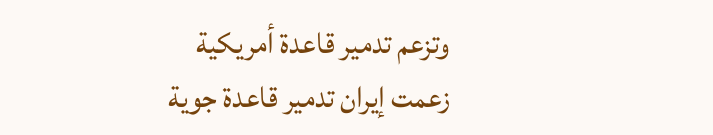وتزعم تدمير قاعدة أمريكية زعمت إيران تدمير قاعدة جوية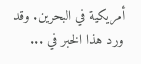أمريكية في البحرين. وقد ورد هذا الخبر في ...